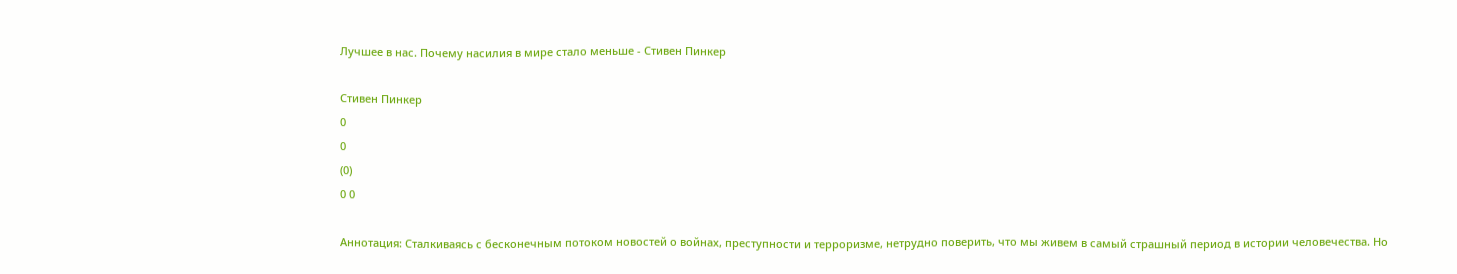Лучшее в нас. Почему насилия в мире стало меньше - Стивен Пинкер

Стивен Пинкер
0
0
(0)
0 0

Аннотация: Сталкиваясь с бесконечным потоком новостей о войнах, преступности и терроризме, нетрудно поверить, что мы живем в самый страшный период в истории человечества. Но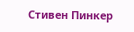Стивен Пинкер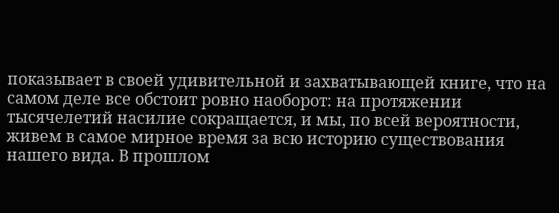показывает в своей удивительной и захватывающей книге, что на самом деле все обстоит ровно наоборот: на протяжении тысячелетий насилие сокращается, и мы, по всей вероятности, живем в самое мирное время за всю историю существования нашего вида. В прошлом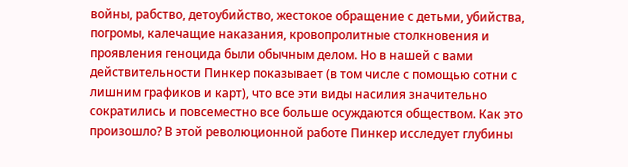войны, рабство, детоубийство, жестокое обращение с детьми, убийства, погромы, калечащие наказания, кровопролитные столкновения и проявления геноцида были обычным делом. Но в нашей с вами действительности Пинкер показывает (в том числе с помощью сотни с лишним графиков и карт), что все эти виды насилия значительно сократились и повсеместно все больше осуждаются обществом. Как это произошло? В этой революционной работе Пинкер исследует глубины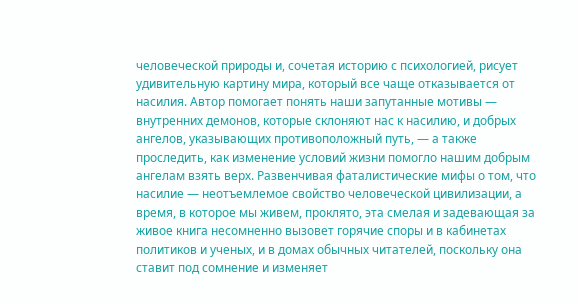человеческой природы и, сочетая историю с психологией, рисует удивительную картину мира, который все чаще отказывается от насилия. Автор помогает понять наши запутанные мотивы — внутренних демонов, которые склоняют нас к насилию, и добрых ангелов, указывающих противоположный путь, — а также проследить, как изменение условий жизни помогло нашим добрым ангелам взять верх. Развенчивая фаталистические мифы о том, что насилие — неотъемлемое свойство человеческой цивилизации, а время, в которое мы живем, проклято, эта смелая и задевающая за живое книга несомненно вызовет горячие споры и в кабинетах политиков и ученых, и в домах обычных читателей, поскольку она ставит под сомнение и изменяет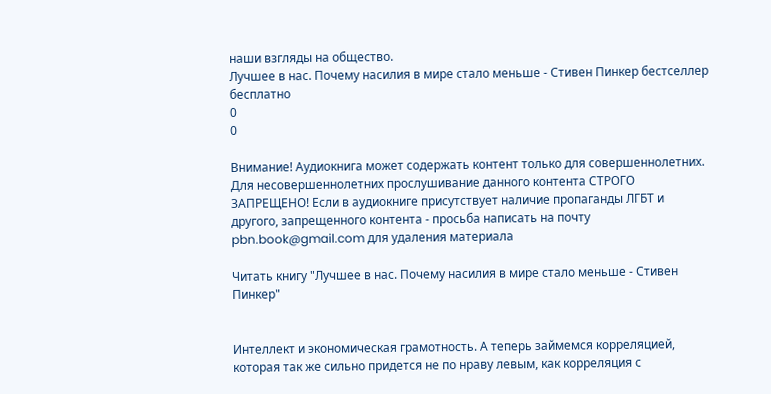наши взгляды на общество.
Лучшее в нас. Почему насилия в мире стало меньше - Стивен Пинкер бестселлер бесплатно
0
0

Внимание! Аудиокнига может содержать контент только для совершеннолетних. Для несовершеннолетних прослушивание данного контента СТРОГО ЗАПРЕЩЕНО! Если в аудиокниге присутствует наличие пропаганды ЛГБТ и другого, запрещенного контента - просьба написать на почту pbn.book@gmail.com для удаления материала

Читать книгу "Лучшее в нас. Почему насилия в мире стало меньше - Стивен Пинкер"


Интеллект и экономическая грамотность. А теперь займемся корреляцией, которая так же сильно придется не по нраву левым, как корреляция с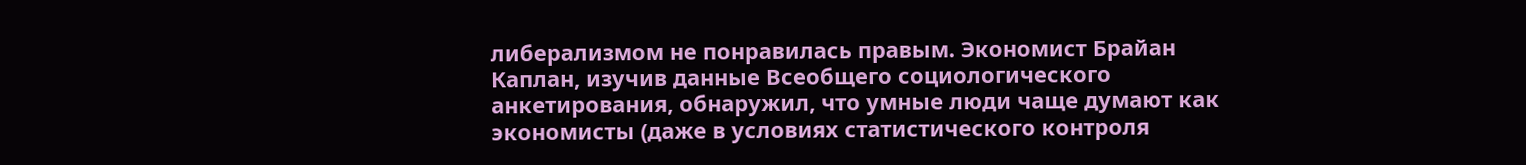либерализмом не понравилась правым. Экономист Брайан Каплан, изучив данные Всеобщего социологического анкетирования, обнаружил, что умные люди чаще думают как экономисты (даже в условиях статистического контроля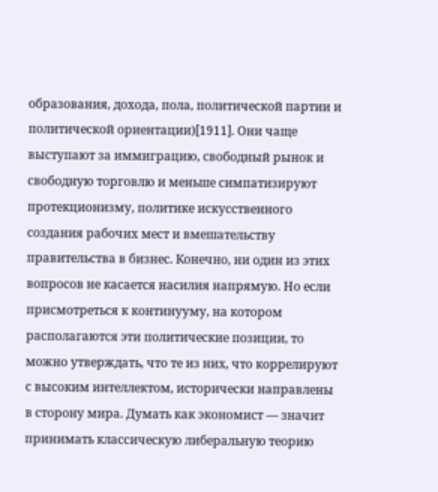образования, дохода, пола, политической партии и политической ориентации)[1911]. Они чаще выступают за иммиграцию, свободный рынок и свободную торговлю и меньше симпатизируют протекционизму, политике искусственного создания рабочих мест и вмешательству правительства в бизнес. Конечно, ни один из этих вопросов не касается насилия напрямую. Но если присмотреться к континууму, на котором располагаются эти политические позиции, то можно утверждать, что те из них, что коррелируют с высоким интеллектом, исторически направлены в сторону мира. Думать как экономист — значит принимать классическую либеральную теорию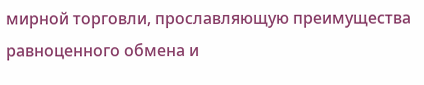мирной торговли, прославляющую преимущества равноценного обмена и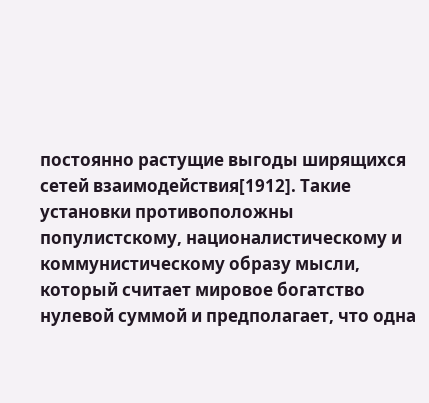постоянно растущие выгоды ширящихся сетей взаимодействия[1912]. Такие установки противоположны популистскому, националистическому и коммунистическому образу мысли, который считает мировое богатство нулевой суммой и предполагает, что одна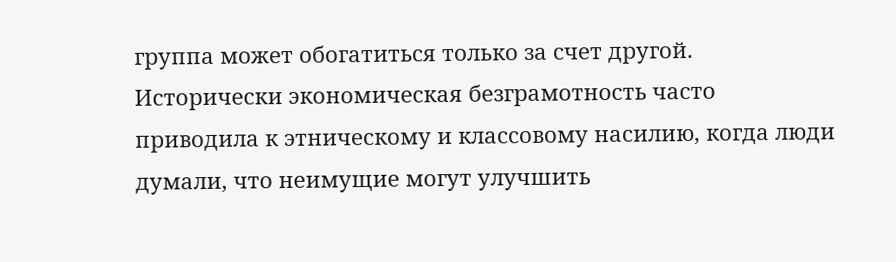группа может обогатиться только за счет другой. Исторически экономическая безграмотность часто приводила к этническому и классовому насилию, когда люди думали, что неимущие могут улучшить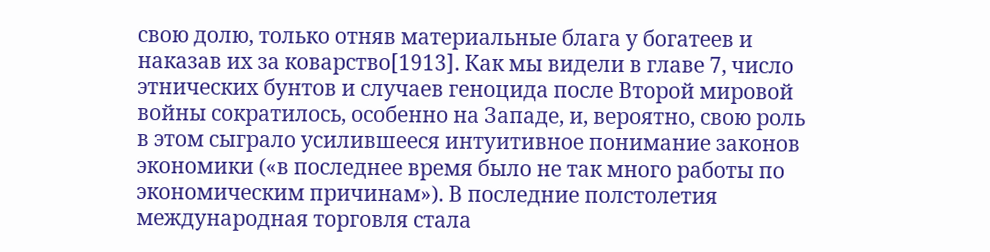свою долю, только отняв материальные блага у богатеев и наказав их за коварство[1913]. Как мы видели в главе 7, число этнических бунтов и случаев геноцида после Второй мировой войны сократилось, особенно на Западе, и, вероятно, свою роль в этом сыграло усилившееся интуитивное понимание законов экономики («в последнее время было не так много работы по экономическим причинам»). В последние полстолетия международная торговля стала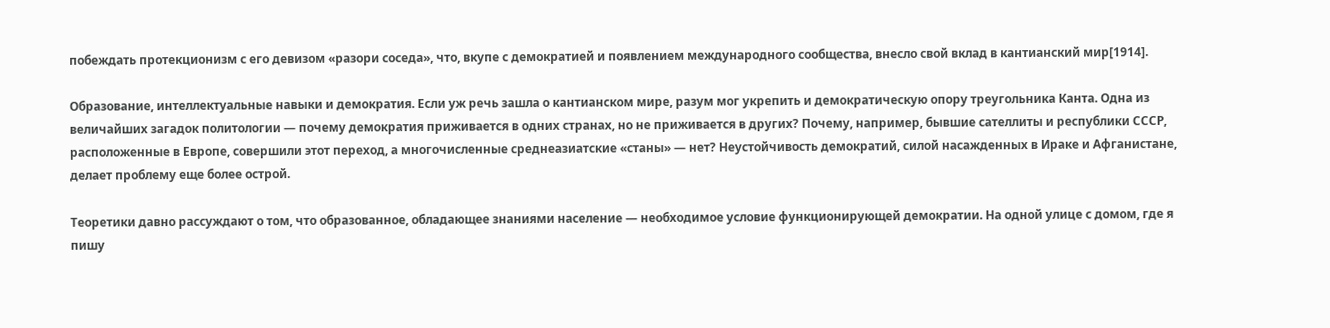побеждать протекционизм с его девизом «разори соседа», что, вкупе с демократией и появлением международного сообщества, внесло свой вклад в кантианский мир[1914].

Образование, интеллектуальные навыки и демократия. Если уж речь зашла о кантианском мире, разум мог укрепить и демократическую опору треугольника Канта. Одна из величайших загадок политологии — почему демократия приживается в одних странах, но не приживается в других? Почему, например, бывшие сателлиты и республики СССР, расположенные в Европе, совершили этот переход, а многочисленные среднеазиатские «станы» — нет? Неустойчивость демократий, силой насажденных в Ираке и Афганистане, делает проблему еще более острой.

Теоретики давно рассуждают о том, что образованное, обладающее знаниями население — необходимое условие функционирующей демократии. На одной улице с домом, где я пишу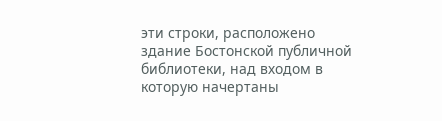эти строки, расположено здание Бостонской публичной библиотеки, над входом в которую начертаны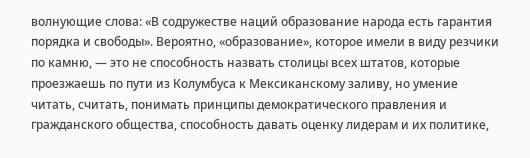волнующие слова: «В содружестве наций образование народа есть гарантия порядка и свободы». Вероятно, «образование», которое имели в виду резчики по камню, — это не способность назвать столицы всех штатов, которые проезжаешь по пути из Колумбуса к Мексиканскому заливу, но умение читать, считать, понимать принципы демократического правления и гражданского общества, способность давать оценку лидерам и их политике,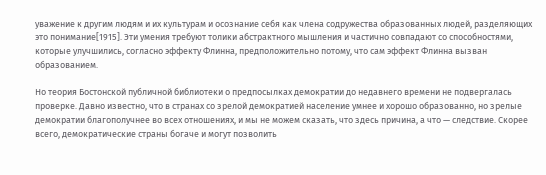уважение к другим людям и их культурам и осознание себя как члена содружества образованных людей, разделяющих это понимание[1915]. Эти умения требуют толики абстрактного мышления и частично совпадают со способностями, которые улучшились, согласно эффекту Флинна, предположительно потому, что сам эффект Флинна вызван образованием.

Но теория Бостонской публичной библиотеки о предпосылках демократии до недавнего времени не подвергалась проверке. Давно известно, что в странах со зрелой демократией население умнее и хорошо образованно, но зрелые демократии благополучнее во всех отношениях, и мы не можем сказать, что здесь причина, а что — следствие. Скорее всего, демократические страны богаче и могут позволить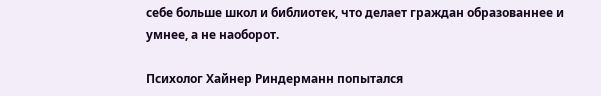себе больше школ и библиотек, что делает граждан образованнее и умнее, а не наоборот.

Психолог Хайнер Риндерманн попытался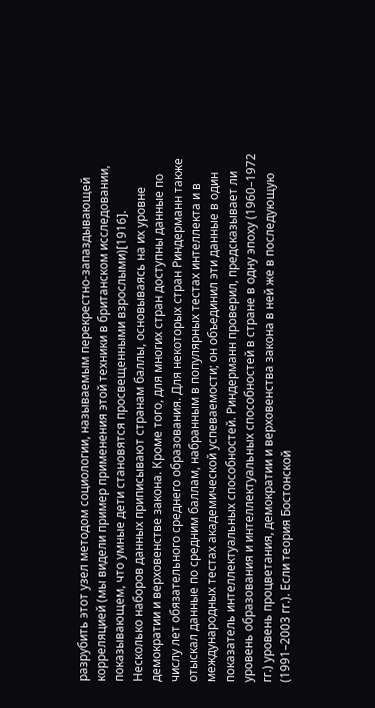разрубить этот узел методом социологии, называемым перекрестно-запаздывающей корреляцией (мы видели пример применения этой техники в британском исследовании, показывающем, что умные дети становятся просвещенными взрослыми)[1916]. Несколько наборов данных приписывают странам баллы, основываясь на их уровне демократии и верховенстве закона. Кроме того, для многих стран доступны данные по числу лет обязательного среднего образования. Для некоторых стран Риндерманн также отыскал данные по средним баллам, набранным в популярных тестах интеллекта и в международных тестах академической успеваемости; он объединил эти данные в один показатель интеллектуальных способностей. Риндерманн проверил, предсказывает ли уровень образования и интеллектуальных способностей в стране в одну эпоху (1960–1972 гг.) уровень процветания, демократии и верховенства закона в ней же в последующую (1991–2003 гг.). Если теория Бостонской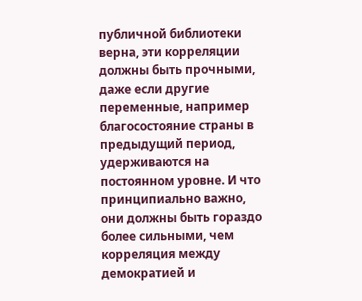публичной библиотеки верна, эти корреляции должны быть прочными, даже если другие переменные, например благосостояние страны в предыдущий период, удерживаются на постоянном уровне. И что принципиально важно, они должны быть гораздо более сильными, чем корреляция между демократией и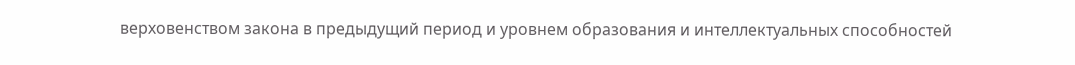верховенством закона в предыдущий период и уровнем образования и интеллектуальных способностей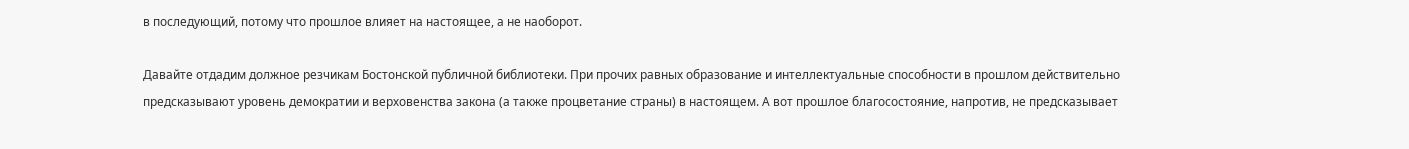в последующий, потому что прошлое влияет на настоящее, а не наоборот.

Давайте отдадим должное резчикам Бостонской публичной библиотеки. При прочих равных образование и интеллектуальные способности в прошлом действительно предсказывают уровень демократии и верховенства закона (а также процветание страны) в настоящем. А вот прошлое благосостояние, напротив, не предсказывает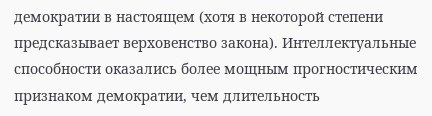демократии в настоящем (хотя в некоторой степени предсказывает верховенство закона). Интеллектуальные способности оказались более мощным прогностическим признаком демократии, чем длительность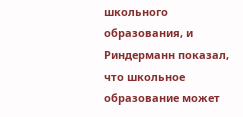школьного образования, и Риндерманн показал, что школьное образование может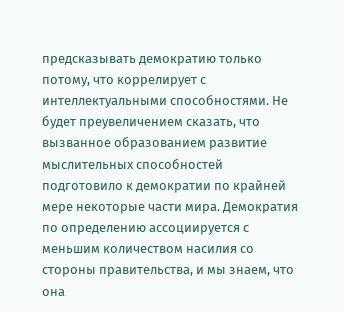предсказывать демократию только потому, что коррелирует с интеллектуальными способностями. Не будет преувеличением сказать, что вызванное образованием развитие мыслительных способностей подготовило к демократии по крайней мере некоторые части мира. Демократия по определению ассоциируется с меньшим количеством насилия со стороны правительства, и мы знаем, что она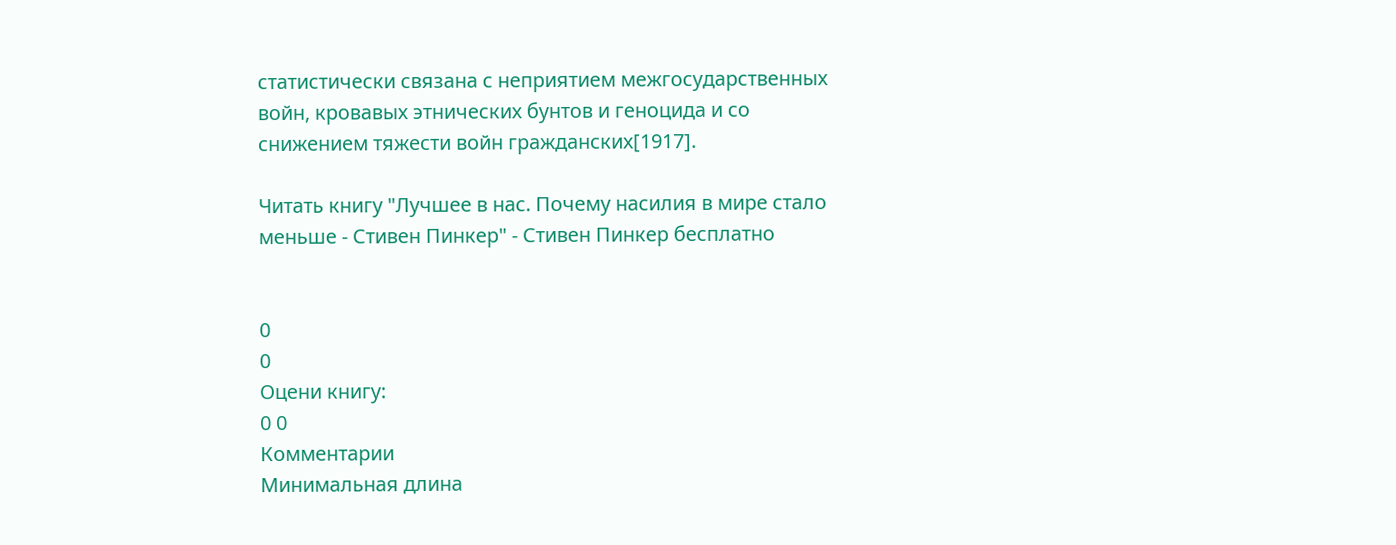статистически связана с неприятием межгосударственных войн, кровавых этнических бунтов и геноцида и со снижением тяжести войн гражданских[1917].

Читать книгу "Лучшее в нас. Почему насилия в мире стало меньше - Стивен Пинкер" - Стивен Пинкер бесплатно


0
0
Оцени книгу:
0 0
Комментарии
Минимальная длина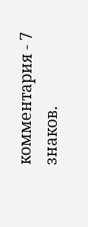комментария - 7 знаков.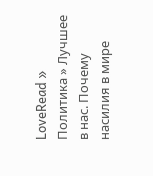LoveRead » Политика » Лучшее в нас. Почему насилия в мире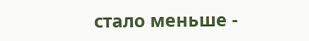стало меньше -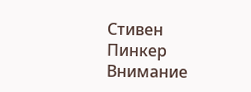Стивен Пинкер
Внимание